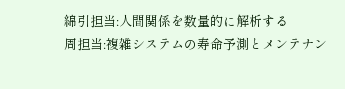綿引担当:人間関係を数量的に解析する
周担当:複雑システムの寿命予測とメンテナン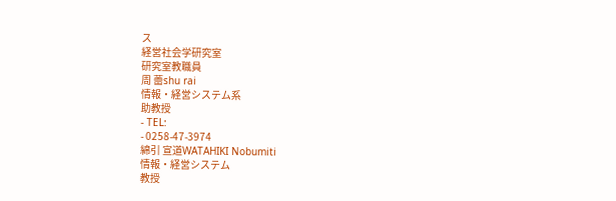ス
経営社会学研究室
研究室教職員
周 蕾shu rai
情報・経営システム系
助教授
- TEL:
- 0258-47-3974
綿引 宣道WATAHIKI Nobumiti
情報・経営システム
教授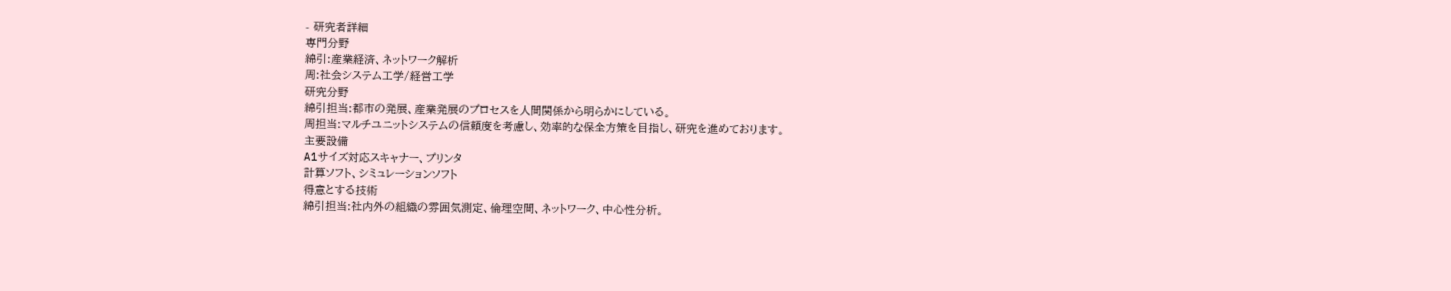- 研究者詳細
専門分野
綿引:産業経済、ネットワーク解析
周:社会システム工学/経営工学
研究分野
綿引担当:都市の発展、産業発展のプロセスを人間関係から明らかにしている。
周担当:マルチユニットシステムの信頼度を考慮し、効率的な保全方策を目指し、研究を進めております。
主要設備
A1サイズ対応スキャナー、プリンタ
計算ソフト、シミュレーションソフト
得意とする技術
綿引担当:社内外の組織の雰囲気測定、倫理空間、ネットワーク、中心性分析。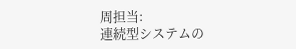周担当:
連続型システムの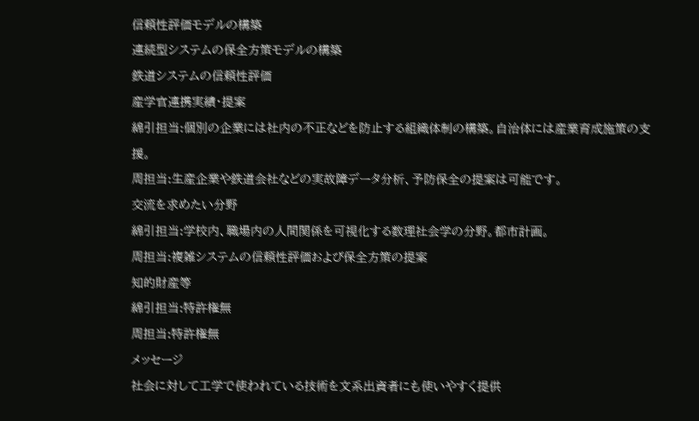信頼性評価モデルの構築
連続型システムの保全方策モデルの構築
鉄道システムの信頼性評価
産学官連携実績・提案
綿引担当:個別の企業には社内の不正などを防止する組織体制の構築。自治体には産業育成施策の支援。
周担当:生産企業や鉄道会社などの実故障データ分析、予防保全の提案は可能です。
交流を求めたい分野
綿引担当:学校内、職場内の人間関係を可視化する数理社会学の分野。都市計画。
周担当:複雑システムの信頼性評価および保全方策の提案
知的財産等
綿引担当:特許権無
周担当:特許権無
メッセージ
社会に対して工学で使われている技術を文系出資者にも使いやすく提供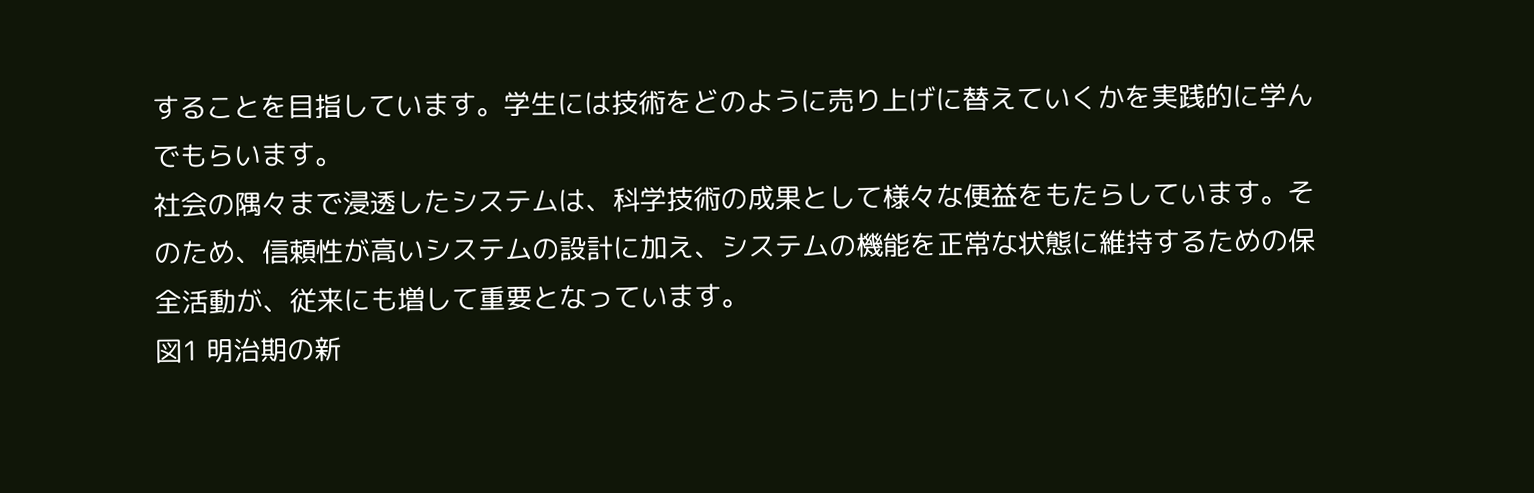することを目指しています。学生には技術をどのように売り上げに替えていくかを実践的に学んでもらいます。
社会の隅々まで浸透したシステムは、科学技術の成果として様々な便益をもたらしています。そのため、信頼性が高いシステムの設計に加え、システムの機能を正常な状態に維持するための保全活動が、従来にも増して重要となっています。
図1 明治期の新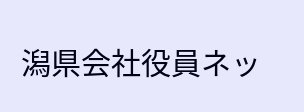潟県会社役員ネッ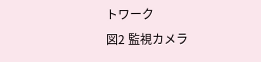トワーク
図2 監視カメラ